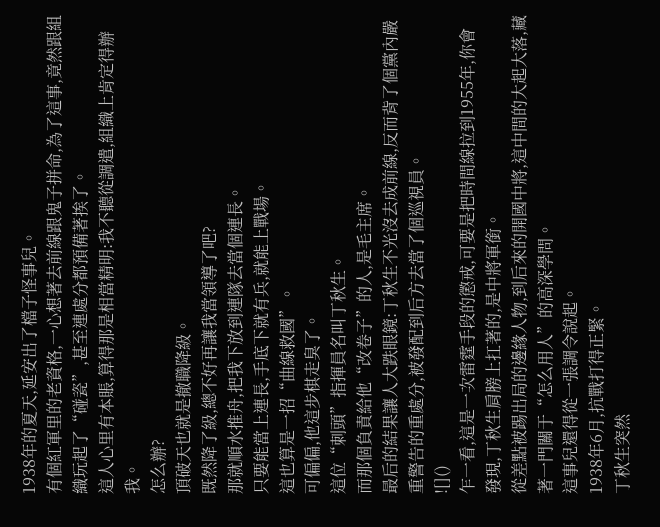1938年的夏天,延安出了檔子怪事兒。
有個紅軍里的老資格,一心想著去前線跟鬼子拼命,為了這事,竟然跟組織玩起了“碰瓷”,甚至連處分都預備著挨了。
這人心里有本賬,算得那是相當精明:我不聽從調遣,組織上肯定得辦我。
怎么辦?
頂破天也就是撤職降級。
既然降了級,總不好再讓我當領導了吧?
那就順水推舟,把我下放到連隊去當個連長。
只要能當上連長,手底下就有兵,就能上戰場。
這也算是一招“曲線救國”。
可偏偏,他這步棋走臭了。
這位“刺頭”指揮員名叫丁秋生。
而那個負責給他“改卷子”的人,是毛主席。
最后的結果讓人大跌眼鏡:丁秋生不光沒去成前線,反而背了個黨內嚴重警告的重處分,被發配到后方去當了個巡視員。
![]()
乍一看,這是一次雷霆手段的懲戒,可要是把時間線拉到1955年,你會發現,丁秋生肩膀上扛著的,是中將軍銜。
從差點被踢出局的邊緣人物,到后來的開國中將,這中間的大起大落,藏著一門關于“怎么用人”的高深學問。
這事兒還得從一張調令說起。
1938年6月,抗戰打得正緊。
丁秋生突然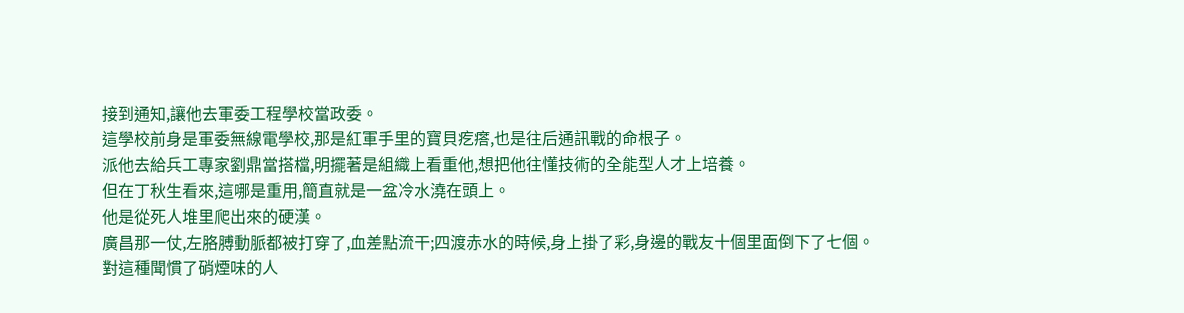接到通知,讓他去軍委工程學校當政委。
這學校前身是軍委無線電學校,那是紅軍手里的寶貝疙瘩,也是往后通訊戰的命根子。
派他去給兵工專家劉鼎當搭檔,明擺著是組織上看重他,想把他往懂技術的全能型人才上培養。
但在丁秋生看來,這哪是重用,簡直就是一盆冷水澆在頭上。
他是從死人堆里爬出來的硬漢。
廣昌那一仗,左胳膊動脈都被打穿了,血差點流干;四渡赤水的時候,身上掛了彩,身邊的戰友十個里面倒下了七個。
對這種聞慣了硝煙味的人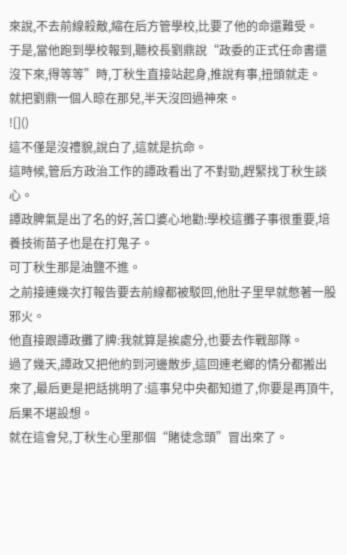來說,不去前線殺敵,縮在后方管學校,比要了他的命還難受。
于是,當他跑到學校報到,聽校長劉鼎說“政委的正式任命書還沒下來,得等等”時,丁秋生直接站起身,推說有事,扭頭就走。
就把劉鼎一個人晾在那兒,半天沒回過神來。
![]()
這不僅是沒禮貌,說白了,這就是抗命。
這時候,管后方政治工作的譚政看出了不對勁,趕緊找丁秋生談心。
譚政脾氣是出了名的好,苦口婆心地勸:學校這攤子事很重要,培養技術苗子也是在打鬼子。
可丁秋生那是油鹽不進。
之前接連幾次打報告要去前線都被駁回,他肚子里早就憋著一股邪火。
他直接跟譚政攤了牌:我就算是挨處分,也要去作戰部隊。
過了幾天,譚政又把他約到河邊散步,這回連老鄉的情分都搬出來了,最后更是把話挑明了:這事兒中央都知道了,你要是再頂牛,后果不堪設想。
就在這會兒,丁秋生心里那個“賭徒念頭”冒出來了。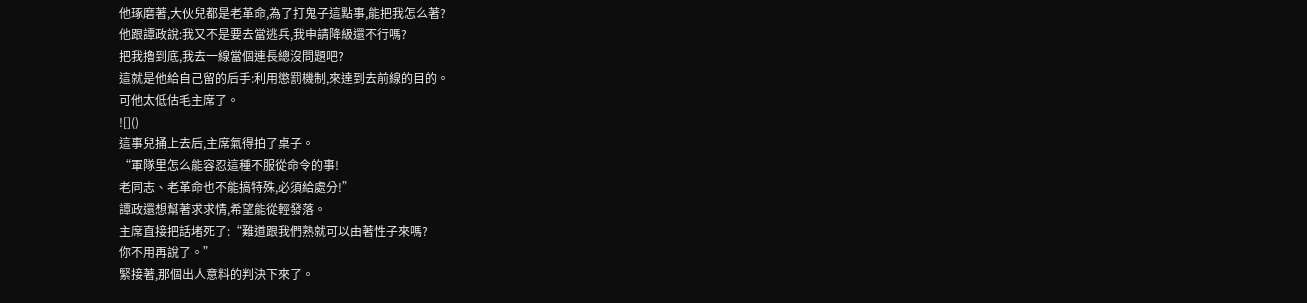他琢磨著,大伙兒都是老革命,為了打鬼子這點事,能把我怎么著?
他跟譚政說:我又不是要去當逃兵,我申請降級還不行嗎?
把我擼到底,我去一線當個連長總沒問題吧?
這就是他給自己留的后手:利用懲罰機制,來達到去前線的目的。
可他太低估毛主席了。
![]()
這事兒捅上去后,主席氣得拍了桌子。
“軍隊里怎么能容忍這種不服從命令的事!
老同志、老革命也不能搞特殊,必須給處分!”
譚政還想幫著求求情,希望能從輕發落。
主席直接把話堵死了:“難道跟我們熟就可以由著性子來嗎?
你不用再說了。”
緊接著,那個出人意料的判決下來了。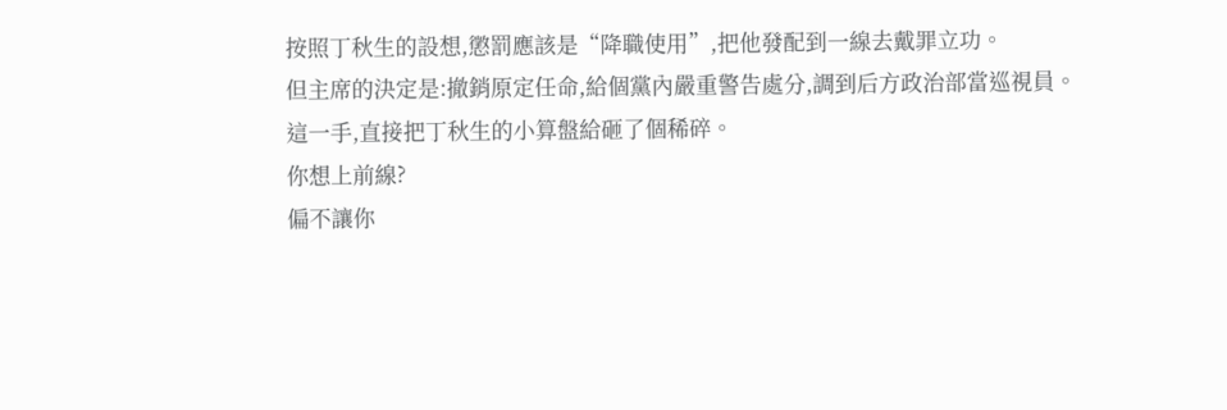按照丁秋生的設想,懲罰應該是“降職使用”,把他發配到一線去戴罪立功。
但主席的決定是:撤銷原定任命,給個黨內嚴重警告處分,調到后方政治部當巡視員。
這一手,直接把丁秋生的小算盤給砸了個稀碎。
你想上前線?
偏不讓你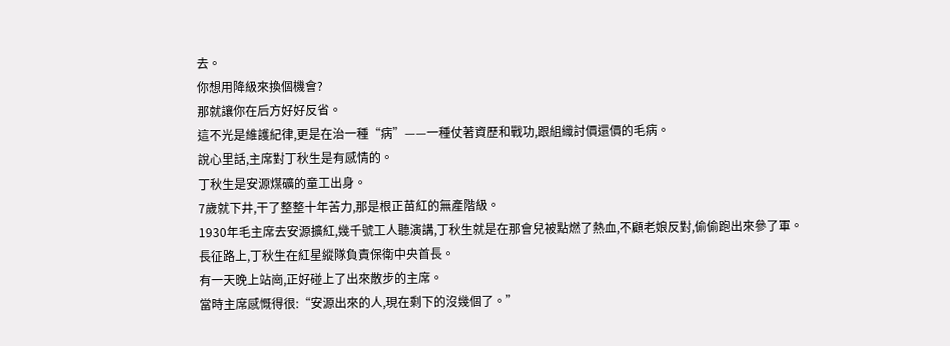去。
你想用降級來換個機會?
那就讓你在后方好好反省。
這不光是維護紀律,更是在治一種“病”——一種仗著資歷和戰功,跟組織討價還價的毛病。
說心里話,主席對丁秋生是有感情的。
丁秋生是安源煤礦的童工出身。
7歲就下井,干了整整十年苦力,那是根正苗紅的無產階級。
1930年毛主席去安源擴紅,幾千號工人聽演講,丁秋生就是在那會兒被點燃了熱血,不顧老娘反對,偷偷跑出來參了軍。
長征路上,丁秋生在紅星縱隊負責保衛中央首長。
有一天晚上站崗,正好碰上了出來散步的主席。
當時主席感慨得很:“安源出來的人,現在剩下的沒幾個了。”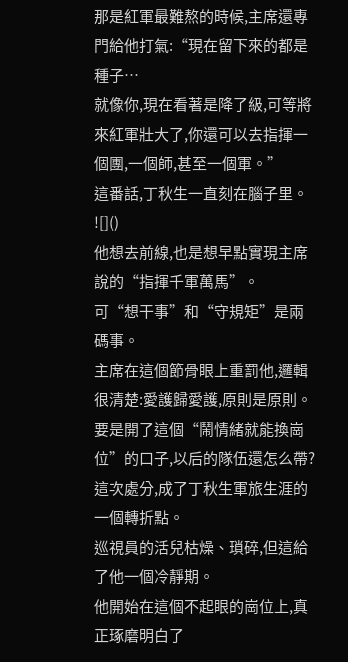那是紅軍最難熬的時候,主席還專門給他打氣:“現在留下來的都是種子…
就像你,現在看著是降了級,可等將來紅軍壯大了,你還可以去指揮一個團,一個師,甚至一個軍。”
這番話,丁秋生一直刻在腦子里。
![]()
他想去前線,也是想早點實現主席說的“指揮千軍萬馬”。
可“想干事”和“守規矩”是兩碼事。
主席在這個節骨眼上重罰他,邏輯很清楚:愛護歸愛護,原則是原則。
要是開了這個“鬧情緒就能換崗位”的口子,以后的隊伍還怎么帶?
這次處分,成了丁秋生軍旅生涯的一個轉折點。
巡視員的活兒枯燥、瑣碎,但這給了他一個冷靜期。
他開始在這個不起眼的崗位上,真正琢磨明白了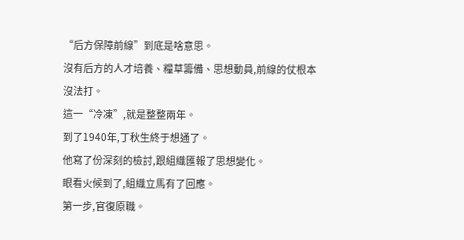“后方保障前線”到底是啥意思。
沒有后方的人才培養、糧草籌備、思想動員,前線的仗根本沒法打。
這一“冷凍”,就是整整兩年。
到了1940年,丁秋生終于想通了。
他寫了份深刻的檢討,跟組織匯報了思想變化。
眼看火候到了,組織立馬有了回應。
第一步,官復原職。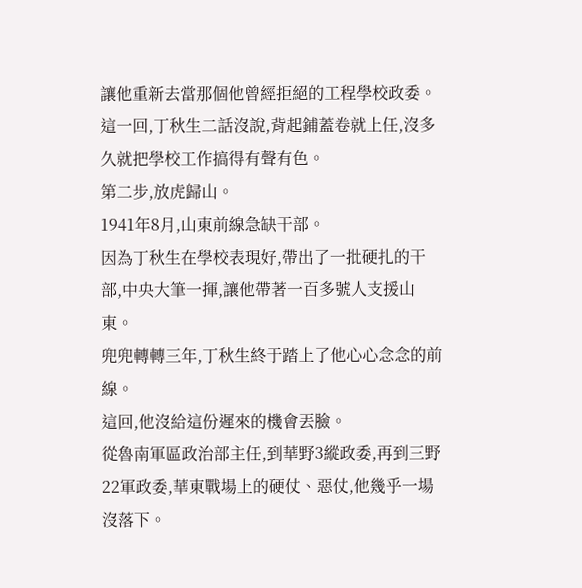讓他重新去當那個他曾經拒絕的工程學校政委。
這一回,丁秋生二話沒說,背起鋪蓋卷就上任,沒多久就把學校工作搞得有聲有色。
第二步,放虎歸山。
1941年8月,山東前線急缺干部。
因為丁秋生在學校表現好,帶出了一批硬扎的干部,中央大筆一揮,讓他帶著一百多號人支援山東。
兜兜轉轉三年,丁秋生終于踏上了他心心念念的前線。
這回,他沒給這份遲來的機會丟臉。
從魯南軍區政治部主任,到華野3縱政委,再到三野22軍政委,華東戰場上的硬仗、惡仗,他幾乎一場沒落下。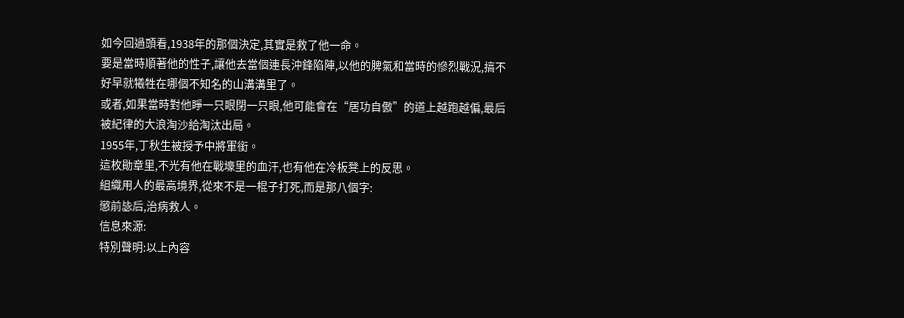如今回過頭看,1938年的那個決定,其實是救了他一命。
要是當時順著他的性子,讓他去當個連長沖鋒陷陣,以他的脾氣和當時的慘烈戰況,搞不好早就犧牲在哪個不知名的山溝溝里了。
或者,如果當時對他睜一只眼閉一只眼,他可能會在“居功自傲”的道上越跑越偏,最后被紀律的大浪淘沙給淘汰出局。
1955年,丁秋生被授予中將軍銜。
這枚勛章里,不光有他在戰壕里的血汗,也有他在冷板凳上的反思。
組織用人的最高境界,從來不是一棍子打死,而是那八個字:
懲前毖后,治病救人。
信息來源:
特別聲明:以上內容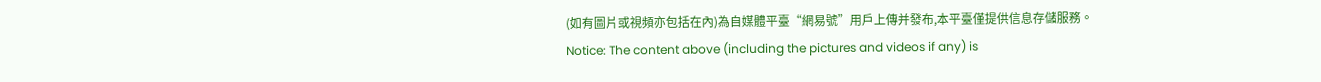(如有圖片或視頻亦包括在內)為自媒體平臺“網易號”用戶上傳并發布,本平臺僅提供信息存儲服務。
Notice: The content above (including the pictures and videos if any) is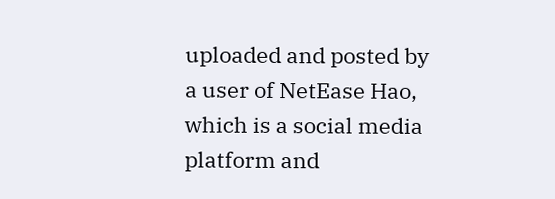uploaded and posted by a user of NetEase Hao, which is a social media platform and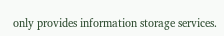only provides information storage services.